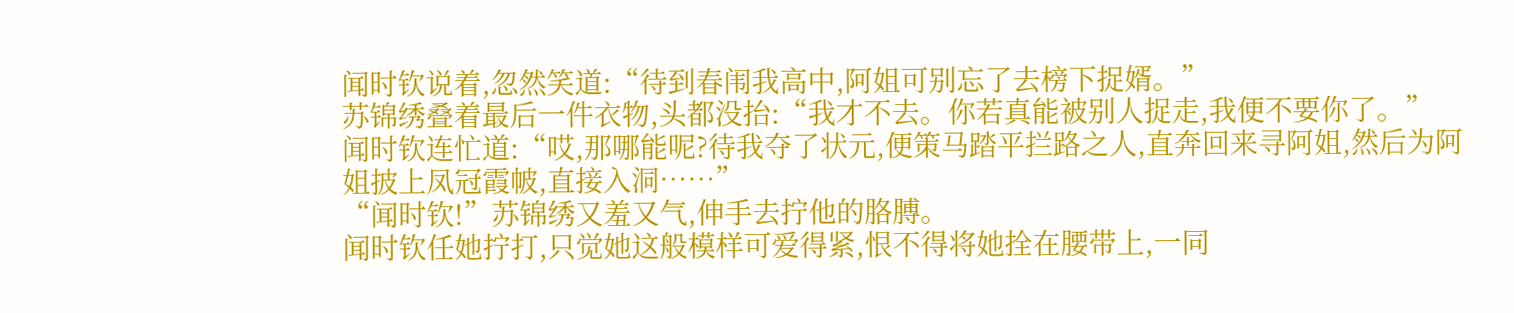闻时钦说着,忽然笑道:“待到春闱我高中,阿姐可别忘了去榜下捉婿。”
苏锦绣叠着最后一件衣物,头都没抬:“我才不去。你若真能被别人捉走,我便不要你了。”
闻时钦连忙道:“哎,那哪能呢?待我夺了状元,便策马踏平拦路之人,直奔回来寻阿姐,然后为阿姐披上凤冠霞帔,直接入洞……”
“闻时钦!”苏锦绣又羞又气,伸手去拧他的胳膊。
闻时钦任她拧打,只觉她这般模样可爱得紧,恨不得将她拴在腰带上,一同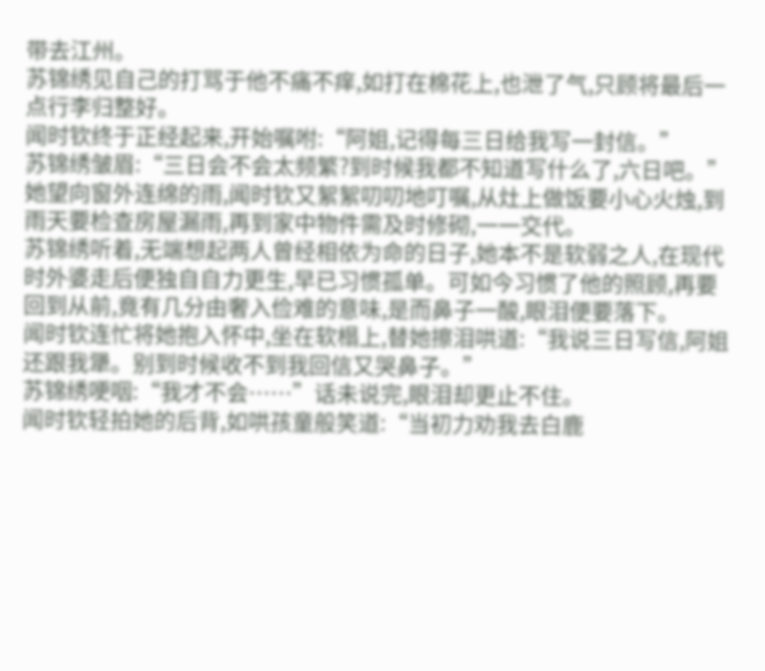带去江州。
苏锦绣见自己的打骂于他不痛不痒,如打在棉花上,也泄了气,只顾将最后一点行李归整好。
闻时钦终于正经起来,开始嘱咐:“阿姐,记得每三日给我写一封信。”
苏锦绣皱眉:“三日会不会太频繁?到时候我都不知道写什么了,六日吧。”
她望向窗外连绵的雨,闻时钦又絮絮叨叨地叮嘱,从灶上做饭要小心火烛,到雨天要检查房屋漏雨,再到家中物件需及时修砌,一一交代。
苏锦绣听着,无端想起两人曾经相依为命的日子,她本不是软弱之人,在现代时外婆走后便独自自力更生,早已习惯孤单。可如今习惯了他的照顾,再要回到从前,竟有几分由奢入俭难的意味,是而鼻子一酸,眼泪便要落下。
闻时钦连忙将她抱入怀中,坐在软榻上,替她擦泪哄道:“我说三日写信,阿姐还跟我犟。别到时候收不到我回信又哭鼻子。”
苏锦绣哽咽:“我才不会……”话未说完,眼泪却更止不住。
闻时钦轻拍她的后背,如哄孩童般笑道:“当初力劝我去白鹿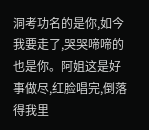洞考功名的是你,如今我要走了,哭哭啼啼的也是你。阿姐这是好事做尽,红脸唱完,倒落得我里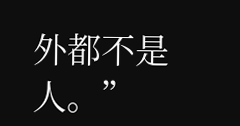外都不是人。”